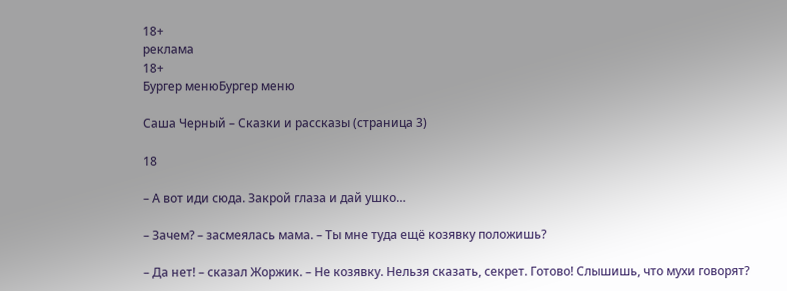18+
реклама
18+
Бургер менюБургер меню

Саша Черный – Сказки и рассказы (страница 3)

18

– А вот иди сюда. Закрой глаза и дай ушко…

– Зачем? – засмеялась мама. – Ты мне туда ещё козявку положишь?

– Да нет! – сказал Жоржик. – Не козявку. Нельзя сказать, секрет. Готово! Слышишь, что мухи говорят?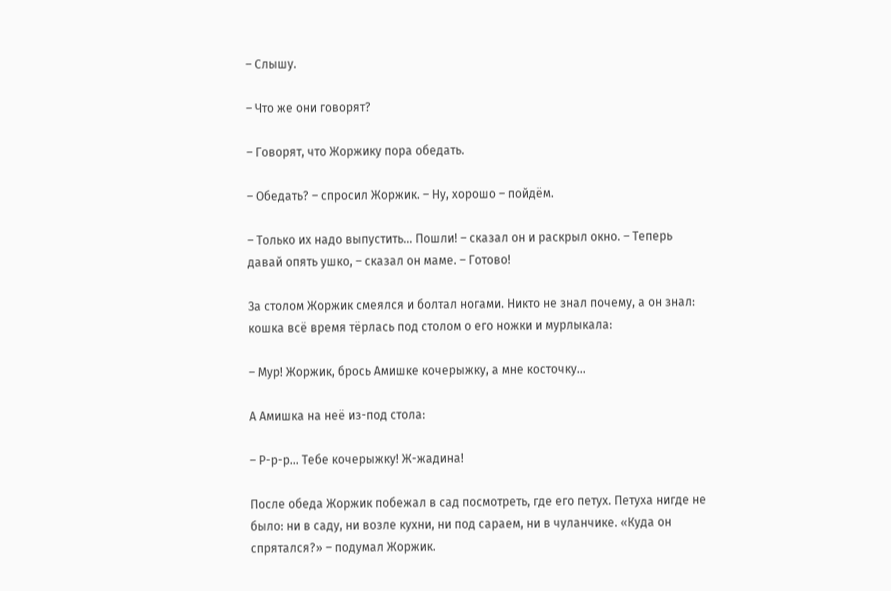– Слышу.

– Что же они говорят?

– Говорят, что Жоржику пора обедать.

– Обедать? – спросил Жоржик. – Ну, хорошо – пойдём.

– Только их надо выпустить… Пошли! – сказал он и раскрыл окно. – Теперь давай опять ушко, – сказал он маме. – Готово!

За столом Жоржик смеялся и болтал ногами. Никто не знал почему, а он знал: кошка всё время тёрлась под столом о его ножки и мурлыкала:

– Мур! Жоржик, брось Амишке кочерыжку, а мне косточку…

А Амишка на неё из-под стола:

– Р-р-р… Тебе кочерыжку! Ж-жадина!

После обеда Жоржик побежал в сад посмотреть, где его петух. Петуха нигде не было: ни в саду, ни возле кухни, ни под сараем, ни в чуланчике. «Куда он спрятался?» – подумал Жоржик.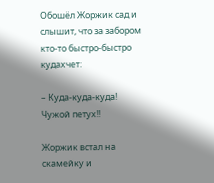Обошёл Жоржик сад и слышит, что за забором кто-то быстро-быстро кудахчет:

– Куда-куда-куда! Чужой петух!!

Жоржик встал на скамейку и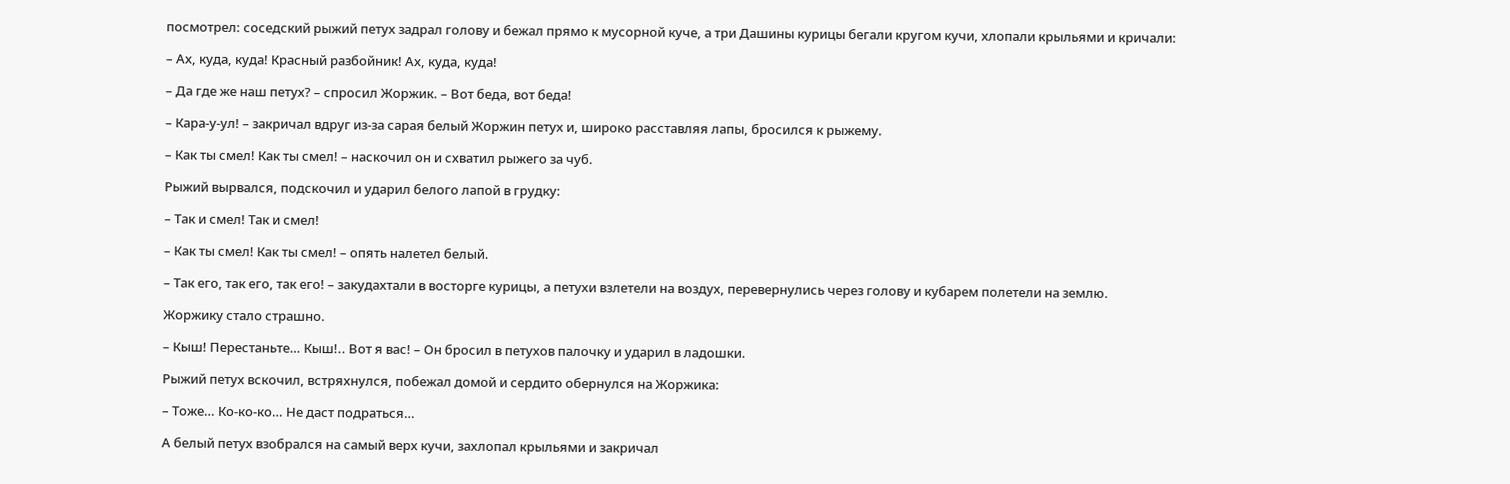посмотрел: соседский рыжий петух задрал голову и бежал прямо к мусорной куче, а три Дашины курицы бегали кругом кучи, хлопали крыльями и кричали:

– Ах, куда, куда! Красный разбойник! Ах, куда, куда!

– Да где же наш петух? – спросил Жоржик. – Вот беда, вот беда!

– Кара-у-ул! – закричал вдруг из-за сарая белый Жоржин петух и, широко расставляя лапы, бросился к рыжему.

– Как ты смел! Как ты смел! – наскочил он и схватил рыжего за чуб.

Рыжий вырвался, подскочил и ударил белого лапой в грудку:

– Так и смел! Так и смел!

– Как ты смел! Как ты смел! – опять налетел белый.

– Так его, так его, так его! – закудахтали в восторге курицы, а петухи взлетели на воздух, перевернулись через голову и кубарем полетели на землю.

Жоржику стало страшно.

– Кыш! Перестаньте… Кыш!.. Вот я вас! – Он бросил в петухов палочку и ударил в ладошки.

Рыжий петух вскочил, встряхнулся, побежал домой и сердито обернулся на Жоржика:

– Тоже… Ко-ко-ко… Не даст подраться…

А белый петух взобрался на самый верх кучи, захлопал крыльями и закричал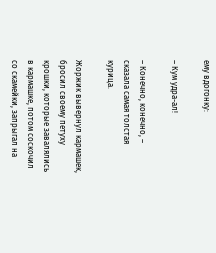ему вдогонку:

– Кум удра-ал!

– Конечно, конечно, – сказала самая толстая курица.

Жоржик вывернул кармашек, бросил своему петуху крошки, которые завалялись в кармашке, потом соскочил со скамейки, запрыгал на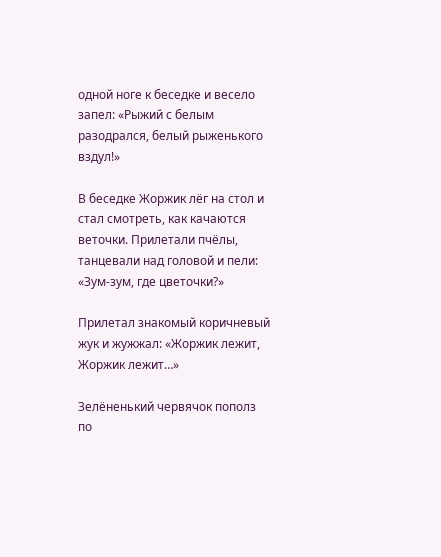одной ноге к беседке и весело запел: «Рыжий с белым разодрался, белый рыженького вздул!»

В беседке Жоржик лёг на стол и стал смотреть, как качаются веточки. Прилетали пчёлы, танцевали над головой и пели: «Зум-зум, где цветочки?»

Прилетал знакомый коричневый жук и жужжал: «Жоржик лежит, Жоржик лежит…»

Зелёненький червячок пополз по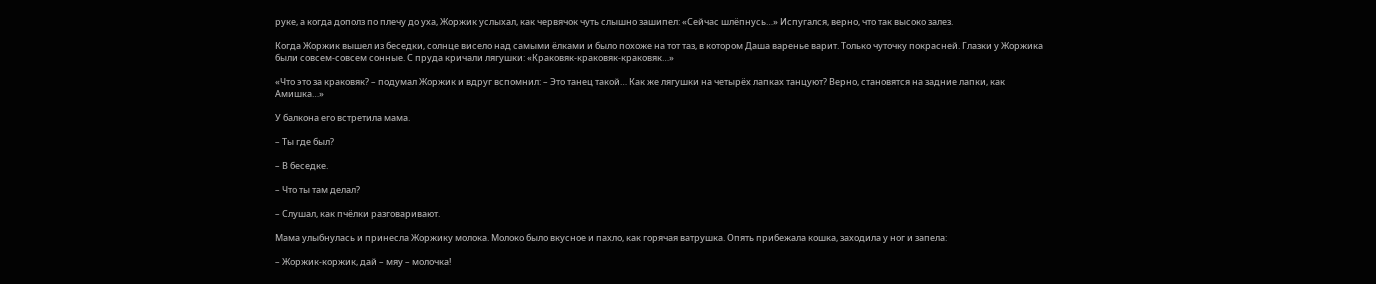руке, а когда дополз по плечу до уха, Жоржик услыхал, как червячок чуть слышно зашипел: «Сейчас шлёпнусь…» Испугался, верно, что так высоко залез.

Когда Жоржик вышел из беседки, солнце висело над самыми ёлками и было похоже на тот таз, в котором Даша варенье варит. Только чуточку покрасней. Глазки у Жоржика были совсем-совсем сонные. С пруда кричали лягушки: «Краковяк-краковяк-краковяк…»

«Что это за краковяк? – подумал Жоржик и вдруг вспомнил: – Это танец такой… Как же лягушки на четырёх лапках танцуют? Верно, становятся на задние лапки, как Амишка…»

У балкона его встретила мама.

– Ты где был?

– В беседке.

– Что ты там делал?

– Слушал, как пчёлки разговаривают.

Мама улыбнулась и принесла Жоржику молока. Молоко было вкусное и пахло, как горячая ватрушка. Опять прибежала кошка, заходила у ног и запела:

– Жоржик-коржик, дай – мяу – молочка!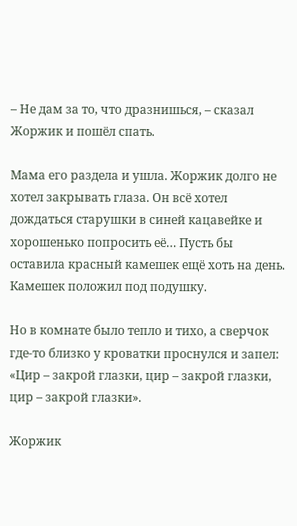– Не дам за то, что дразнишься, – сказал Жоржик и пошёл спать.

Мама его раздела и ушла. Жоржик долго не хотел закрывать глаза. Он всё хотел дождаться старушки в синей кацавейке и хорошенько попросить её… Пусть бы оставила красный камешек ещё хоть на день. Камешек положил под подушку.

Но в комнате было тепло и тихо, а сверчок где-то близко у кроватки проснулся и запел: «Цир – закрой глазки, цир – закрой глазки, цир – закрой глазки».

Жоржик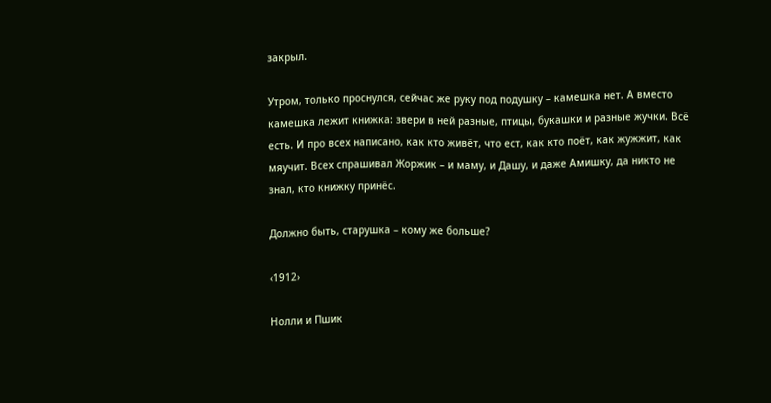закрыл.

Утром, только проснулся, сейчас же руку под подушку – камешка нет. А вместо камешка лежит книжка: звери в ней разные, птицы, букашки и разные жучки. Всё есть. И про всех написано, как кто живёт, что ест, как кто поёт, как жужжит, как мяучит. Всех спрашивал Жоржик – и маму, и Дашу, и даже Амишку, да никто не знал, кто книжку принёс.

Должно быть, старушка – кому же больше?

‹1912›

Нолли и Пшик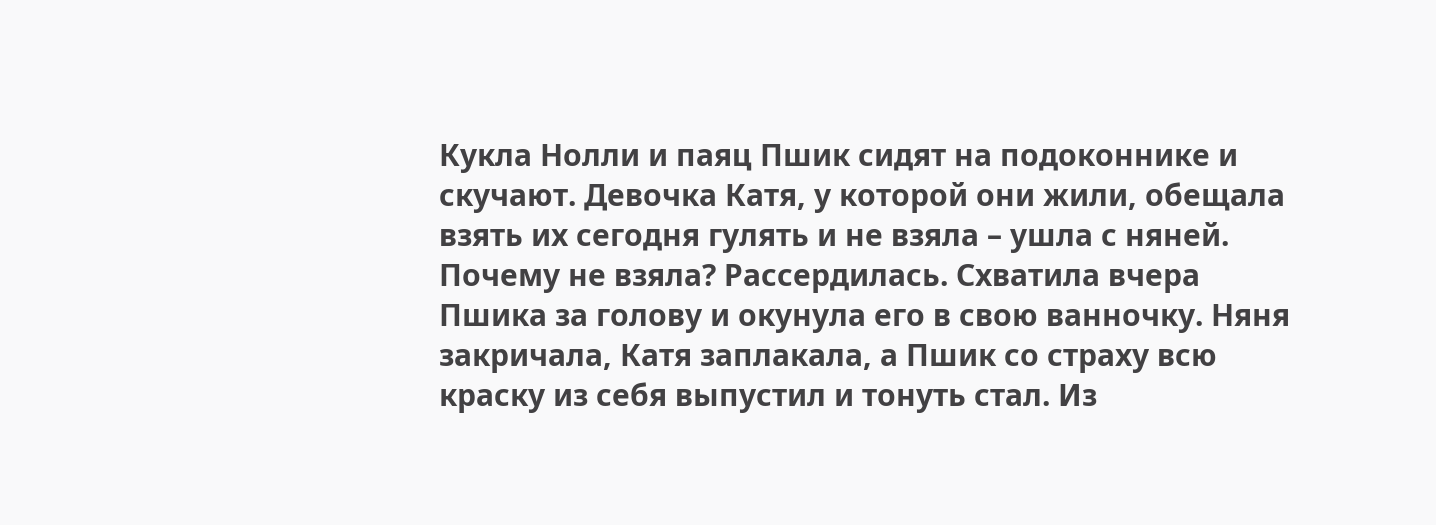Кукла Нолли и паяц Пшик сидят на подоконнике и скучают. Девочка Катя, у которой они жили, обещала взять их сегодня гулять и не взяла – ушла с няней. Почему не взяла? Рассердилась. Схватила вчера Пшика за голову и окунула его в свою ванночку. Няня закричала, Катя заплакала, а Пшик со страху всю краску из себя выпустил и тонуть стал. Из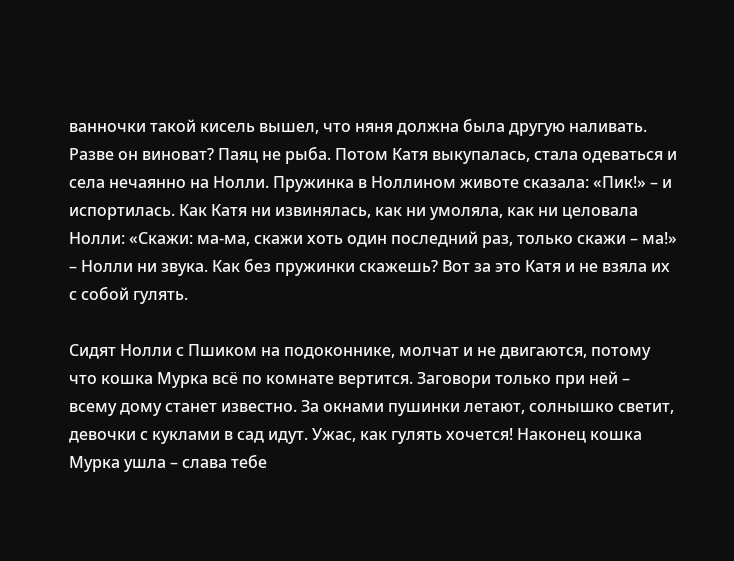ванночки такой кисель вышел, что няня должна была другую наливать. Разве он виноват? Паяц не рыба. Потом Катя выкупалась, стала одеваться и села нечаянно на Нолли. Пружинка в Ноллином животе сказала: «Пик!» – и испортилась. Как Катя ни извинялась, как ни умоляла, как ни целовала Нолли: «Скажи: ма-ма, скажи хоть один последний раз, только скажи – ма!» – Нолли ни звука. Как без пружинки скажешь? Вот за это Катя и не взяла их с собой гулять.

Сидят Нолли с Пшиком на подоконнике, молчат и не двигаются, потому что кошка Мурка всё по комнате вертится. Заговори только при ней – всему дому станет известно. За окнами пушинки летают, солнышко светит, девочки с куклами в сад идут. Ужас, как гулять хочется! Наконец кошка Мурка ушла – слава тебе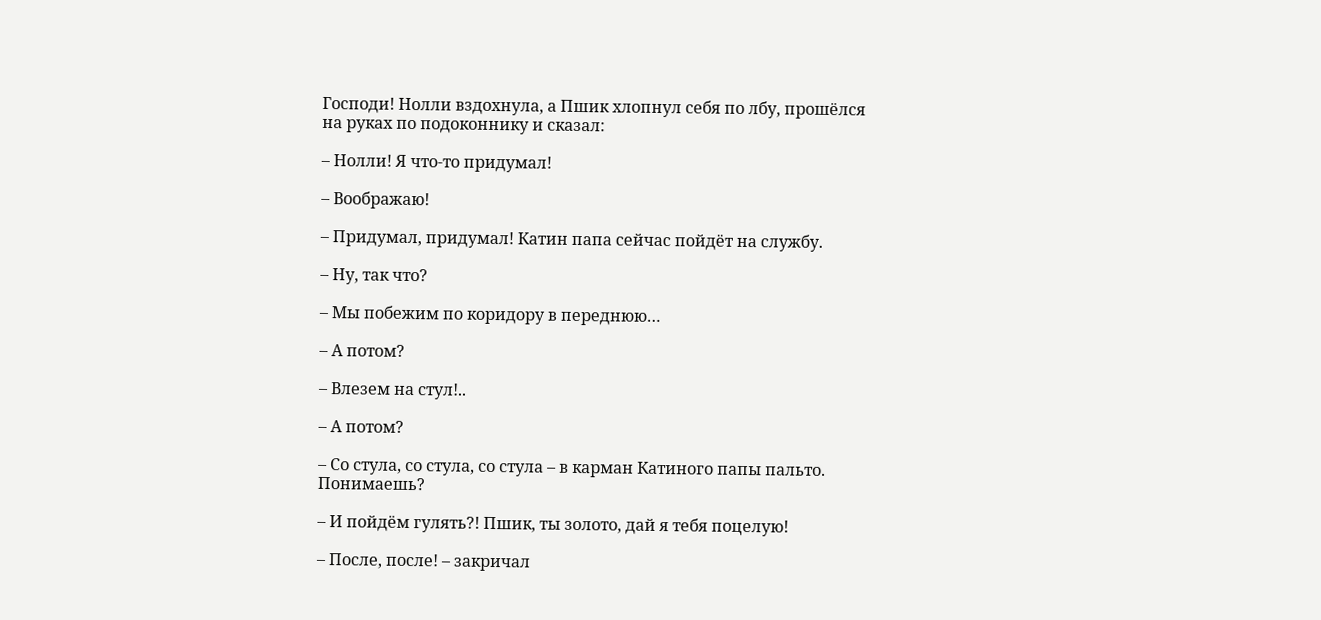Господи! Нолли вздохнула, а Пшик хлопнул себя по лбу, прошёлся на руках по подоконнику и сказал:

– Нолли! Я что-то придумал!

– Воображаю!

– Придумал, придумал! Катин папа сейчас пойдёт на службу.

– Ну, так что?

– Мы побежим по коридору в переднюю…

– А потом?

– Влезем на стул!..

– А потом?

– Со стула, со стула, со стула – в карман Катиного папы пальто. Понимаешь?

– И пойдём гулять?! Пшик, ты золото, дай я тебя поцелую!

– После, после! – закричал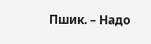Пшик. – Надо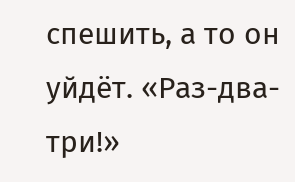спешить, а то он уйдёт. «Раз-два-три!»